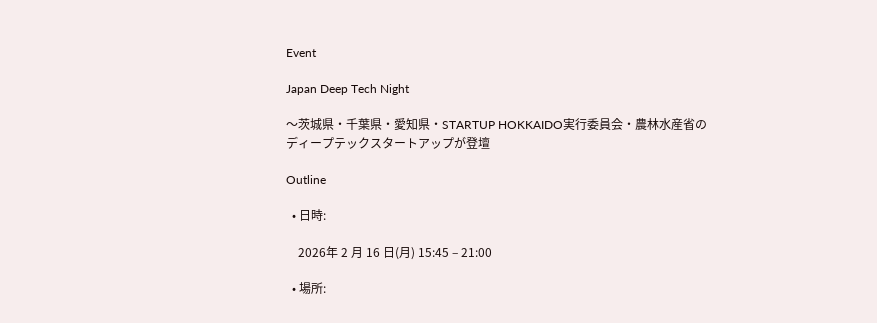Event

Japan Deep Tech Night

〜茨城県・千葉県・愛知県・STARTUP HOKKAIDO実行委員会・農林水産省の
ディープテックスタートアップが登壇

Outline

  • 日時:

    2026年 2 月 16 日(月) 15:45 – 21:00

  • 場所: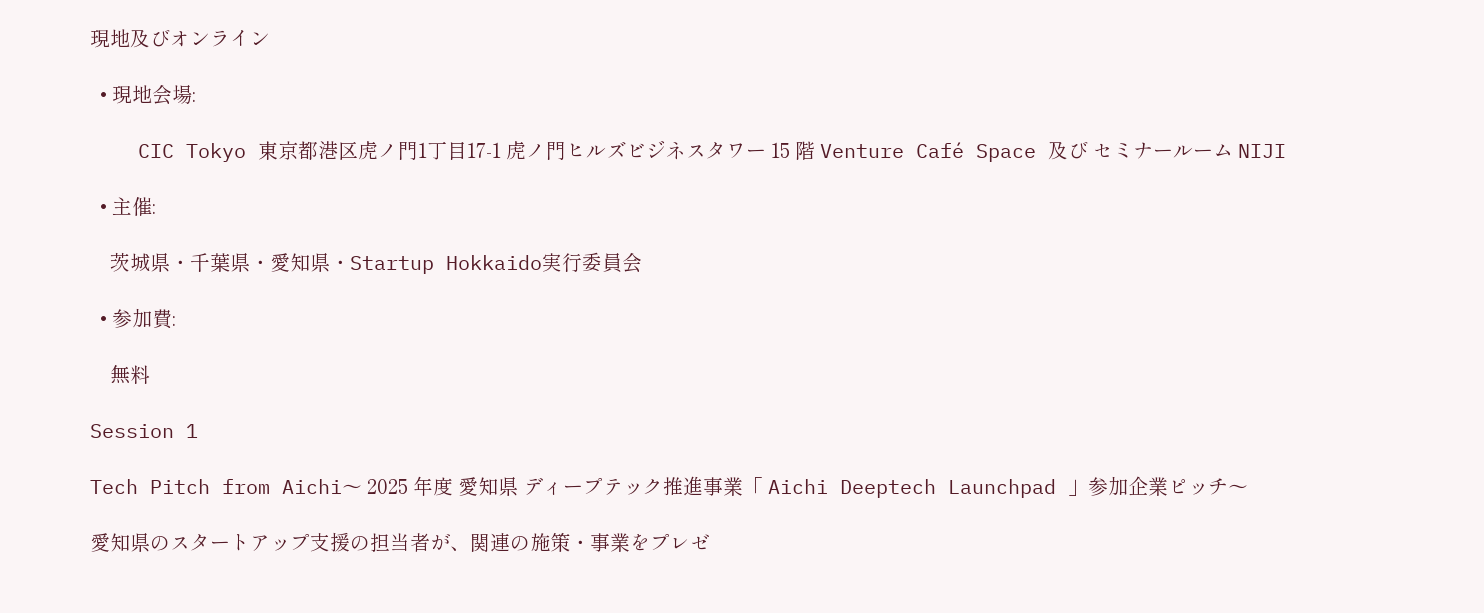現地及びオンライン

  • 現地会場:

    CIC Tokyo 東京都港区虎ノ門1丁目17-1 虎ノ門ヒルズビジネスタワー 15 階 Venture Café Space 及び セミナールーム NIJI

  • 主催:

    茨城県・千葉県・愛知県・Startup Hokkaido実行委員会

  • 参加費:

    無料

Session 1

Tech Pitch from Aichi〜 2025 年度 愛知県 ディープテック推進事業「 Aichi Deeptech Launchpad 」参加企業ピッチ〜

愛知県のスタートアップ支援の担当者が、関連の施策・事業をプレゼ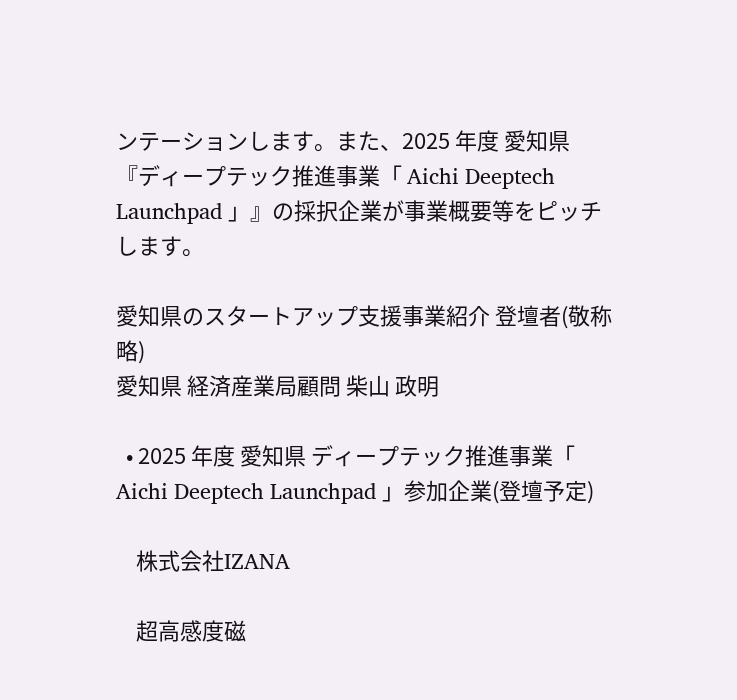ンテーションします。また、2025 年度 愛知県『ディープテック推進事業「 Aichi Deeptech Launchpad 」』の採択企業が事業概要等をピッチします。

愛知県のスタートアップ支援事業紹介 登壇者(敬称略)
愛知県 経済産業局顧問 柴山 政明

  • 2025 年度 愛知県 ディープテック推進事業「 Aichi Deeptech Launchpad 」参加企業(登壇予定)

    株式会社IZANA

    超高感度磁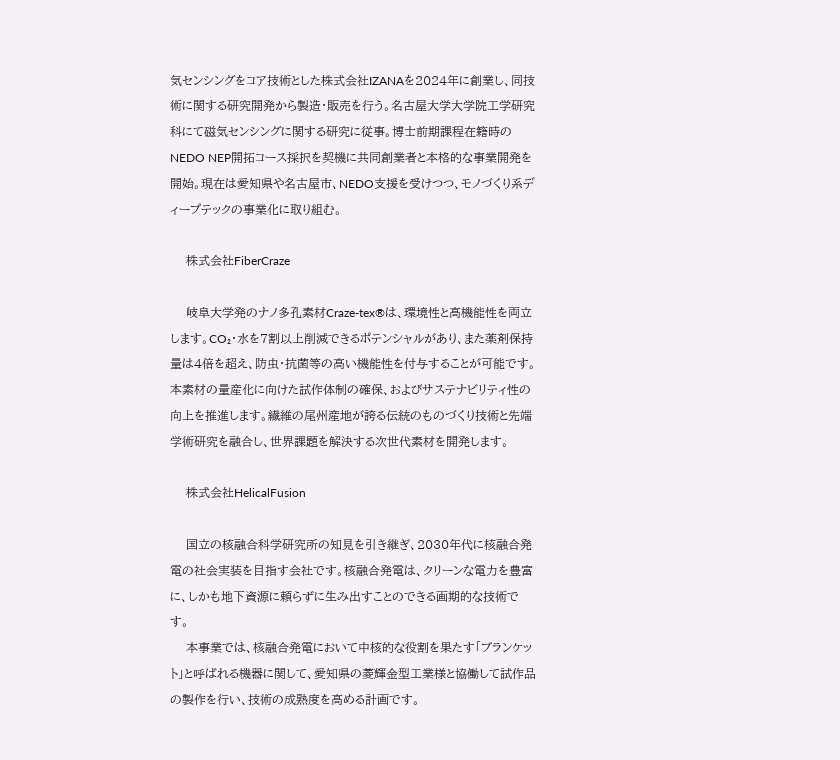気センシングをコア技術とした株式会社IZANAを2024年に創業し、同技術に関する研究開発から製造・販売を行う。名古屋大学大学院工学研究科にて磁気センシングに関する研究に従事。博士前期課程在籍時のNEDO NEP開拓コース採択を契機に共同創業者と本格的な事業開発を開始。現在は愛知県や名古屋市、NEDO支援を受けつつ、モノづくり系ディープテックの事業化に取り組む。

    株式会社FiberCraze

    岐阜大学発のナノ多孔素材Craze-tex®は、環境性と高機能性を両立します。CO₂・水を7割以上削減できるポテンシャルがあり、また薬剤保持量は4倍を超え、防虫・抗菌等の高い機能性を付与することが可能です。本素材の量産化に向けた試作体制の確保、およびサステナビリティ性の向上を推進します。繊維の尾州産地が誇る伝統のものづくり技術と先端学術研究を融合し、世界課題を解決する次世代素材を開発します。

    株式会社HelicalFusion

    国立の核融合科学研究所の知見を引き継ぎ、2030年代に核融合発電の社会実装を目指す会社です。核融合発電は、クリーンな電力を豊富に、しかも地下資源に頼らずに生み出すことのできる画期的な技術です。
    本事業では、核融合発電において中核的な役割を果たす「ブランケット」と呼ばれる機器に関して、愛知県の菱輝金型工業様と協働して試作品の製作を行い、技術の成熟度を高める計画です。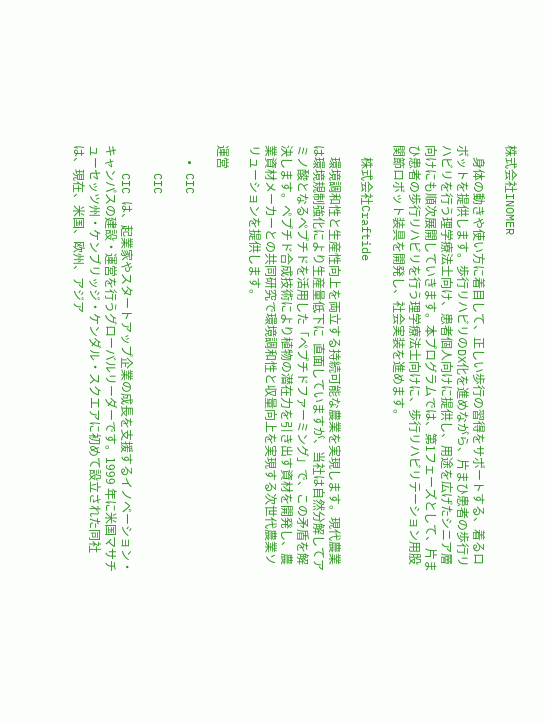株式会社INOMER

    身体の動きや使い方に着目して、正しい歩行の習得をサポートする、着るロボットを提供します。歩行リハビリのDX化を進めながら、片まひ患者の歩行リハビリを行う理学療法士向け、患者個人向けに提供し、用途を広げたシニア層向けにも順次展開していきます。本プログラムでは、第1フェーズとして、片まひ患者の歩行リハビリを行う理学療法士向けに、歩行リハビリテーション用股関節ロボット装具を開発し、社会実装を進めます。

    株式会社Craftide

    環境調和性と生産性向上を両立する持続可能な農業を実現します。現代農業は環境規制強化により生産量低下に  直面していますが、当社は自然分解してアミノ酸となるペプチドを活用した「ペプチドファーミング」で、この矛盾を解決します。ペプチド合成技術により植物の潜在力を引き出す資材を開発し、農業資材メーカーとの共同研究で環境調和性と収量向上を実現する次世代農業ソリューションを提供します。

運営

  • CIC

    CIC

    CIC は、起業家やスタートアップ企業の成長を支援するイノベーション・キャンパスの建設・運営を行うグローバルリーダーです。1999 年に米国マサチューセッツ州・ケンブリッジ・ケンダル・スクエアに初めて設立された同社は、現在、米国、欧州、アジア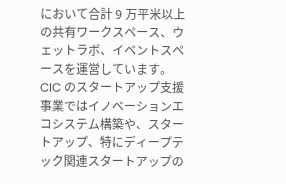において合計 9 万平米以上の共有ワークスペース、ウェットラボ、イベントスペースを運営しています。CIC のスタートアップ支援事業ではイノベーションエコシステム構築や、スタートアップ、特にディープテック関連スタートアップの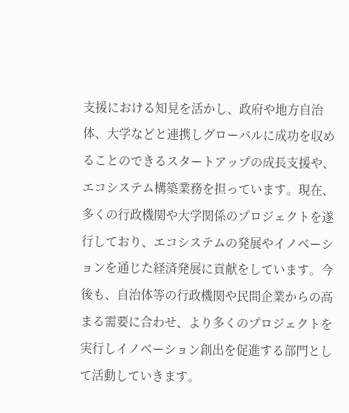支援における知見を活かし、政府や地方自治体、大学などと連携しグローバルに成功を収めることのできるスタートアップの成長支援や、エコシステム構築業務を担っています。現在、多くの行政機関や大学関係のプロジェクトを遂行しており、エコシステムの発展やイノベーションを通じた経済発展に貢献をしています。今後も、自治体等の行政機関や民間企業からの高まる需要に合わせ、より多くのプロジェクトを 実行しイノベーション創出を促進する部門として活動していきます。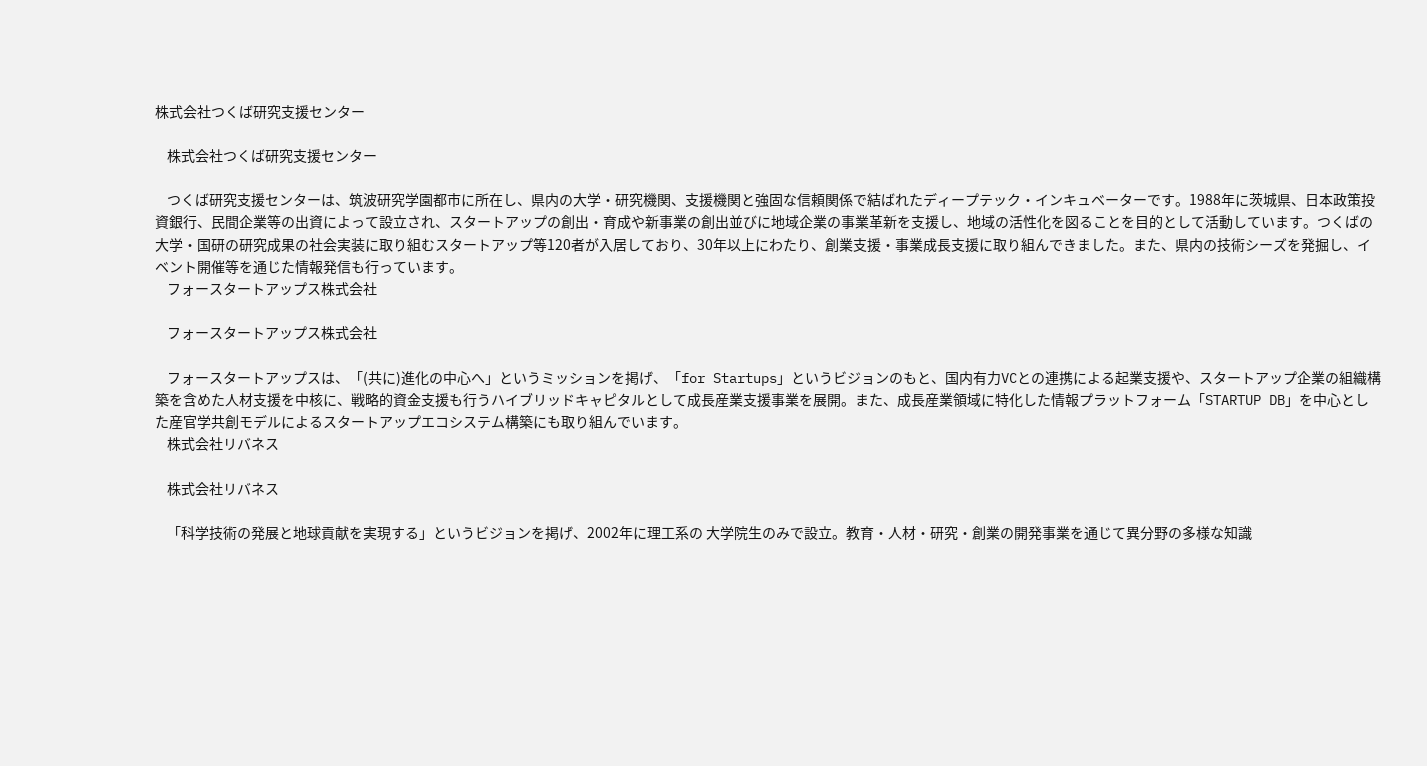株式会社つくば研究支援センター

    株式会社つくば研究支援センター

    つくば研究支援センターは、筑波研究学園都市に所在し、県内の大学・研究機関、支援機関と強固な信頼関係で結ばれたディープテック・インキュベーターです。1988年に茨城県、日本政策投資銀行、民間企業等の出資によって設立され、スタートアップの創出・育成や新事業の創出並びに地域企業の事業革新を支援し、地域の活性化を図ることを目的として活動しています。つくばの大学・国研の研究成果の社会実装に取り組むスタートアップ等120者が入居しており、30年以上にわたり、創業支援・事業成長支援に取り組んできました。また、県内の技術シーズを発掘し、イベント開催等を通じた情報発信も行っています。
    フォースタートアップス株式会社

    フォースタートアップス株式会社

    フォースタートアップスは、「(共に)進化の中心へ」というミッションを掲げ、「for Startups」というビジョンのもと、国内有力VCとの連携による起業支援や、スタートアップ企業の組織構築を含めた人材支援を中核に、戦略的資金支援も行うハイブリッドキャピタルとして成長産業支援事業を展開。また、成長産業領域に特化した情報プラットフォーム「STARTUP DB」を中心とした産官学共創モデルによるスタートアップエコシステム構築にも取り組んでいます。
    株式会社リバネス

    株式会社リバネス

    「科学技術の発展と地球貢献を実現する」というビジョンを掲げ、2002年に理工系の 大学院生のみで設立。教育・人材・研究・創業の開発事業を通じて異分野の多様な知識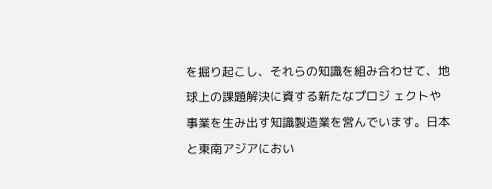を掘り起こし、それらの知識を組み合わせて、地球上の課題解決に資する新たなプロジ ェクトや事業を生み出す知識製造業を営んでいます。日本と東南アジアにおい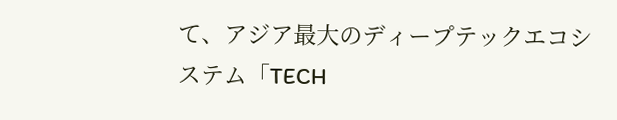て、アジア最大のディープテックエコシステム「TECH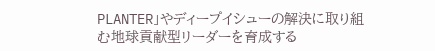PLANTER」やディープイシューの解決に取り組む地球貢献型リーダーを育成する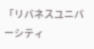「リバネスユニバーシティ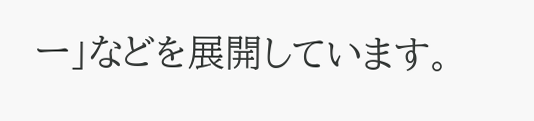ー」などを展開しています。